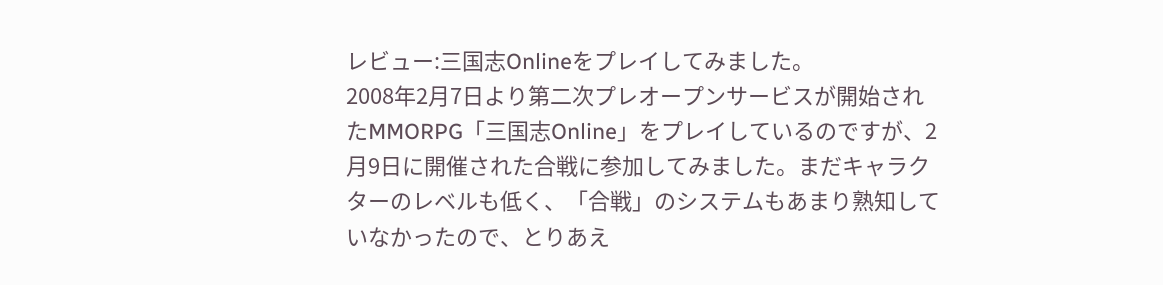レビュー:三国志Onlineをプレイしてみました。
2008年2月7日より第二次プレオープンサービスが開始されたMMORPG「三国志Online」をプレイしているのですが、2月9日に開催された合戦に参加してみました。まだキャラクターのレベルも低く、「合戦」のシステムもあまり熟知していなかったので、とりあえ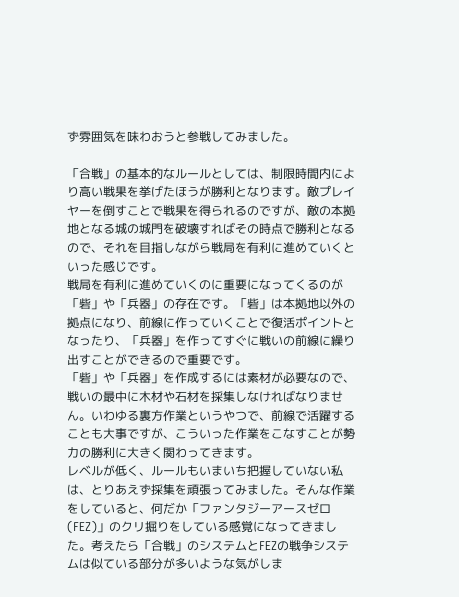ず雰囲気を味わおうと参戦してみました。

「合戦」の基本的なルールとしては、制限時間内により高い戦果を挙げたほうが勝利となります。敵プレイヤーを倒すことで戦果を得られるのですが、敵の本拠地となる城の城門を破壊すればその時点で勝利となるので、それを目指しながら戦局を有利に進めていくといった感じです。
戦局を有利に進めていくのに重要になってくるのが「砦」や「兵器」の存在です。「砦」は本拠地以外の拠点になり、前線に作っていくことで復活ポイントとなったり、「兵器」を作ってすぐに戦いの前線に繰り出すことができるので重要です。
「砦」や「兵器」を作成するには素材が必要なので、戦いの最中に木材や石材を採集しなければなりません。いわゆる裏方作業というやつで、前線で活躍することも大事ですが、こういった作業をこなすことが勢力の勝利に大きく関わってきます。
レベルが低く、ルールもいまいち把握していない私は、とりあえず採集を頑張ってみました。そんな作業をしていると、何だか「ファンタジーアースゼロ(FEZ)」のクリ掘りをしている感覚になってきました。考えたら「合戦」のシステムとFEZの戦争システムは似ている部分が多いような気がしま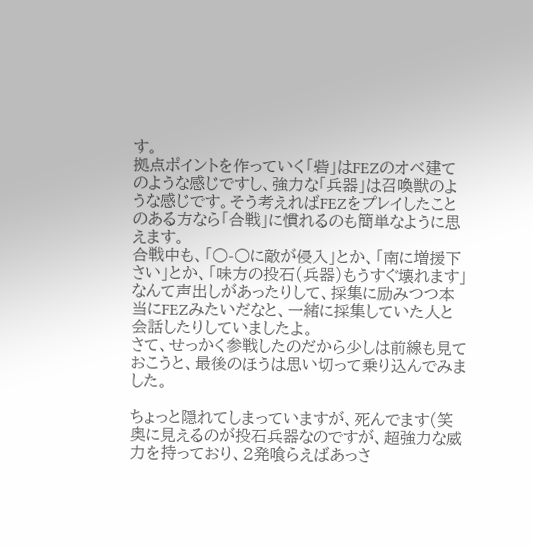す。
拠点ポイントを作っていく「砦」はFEZのオベ建てのような感じですし、強力な「兵器」は召喚獣のような感じです。そう考えればFEZをプレイしたことのある方なら「合戦」に慣れるのも簡単なように思えます。
合戦中も、「○-○に敵が侵入」とか、「南に増援下さい」とか、「味方の投石(兵器)もうすぐ壊れます」なんて声出しがあったりして、採集に励みつつ本当にFEZみたいだなと、一緒に採集していた人と会話したりしていましたよ。
さて、せっかく参戦したのだから少しは前線も見ておこうと、最後のほうは思い切って乗り込んでみました。

ちょっと隠れてしまっていますが、死んでます(笑
奥に見えるのが投石兵器なのですが、超強力な威力を持っており、2発喰らえばあっさ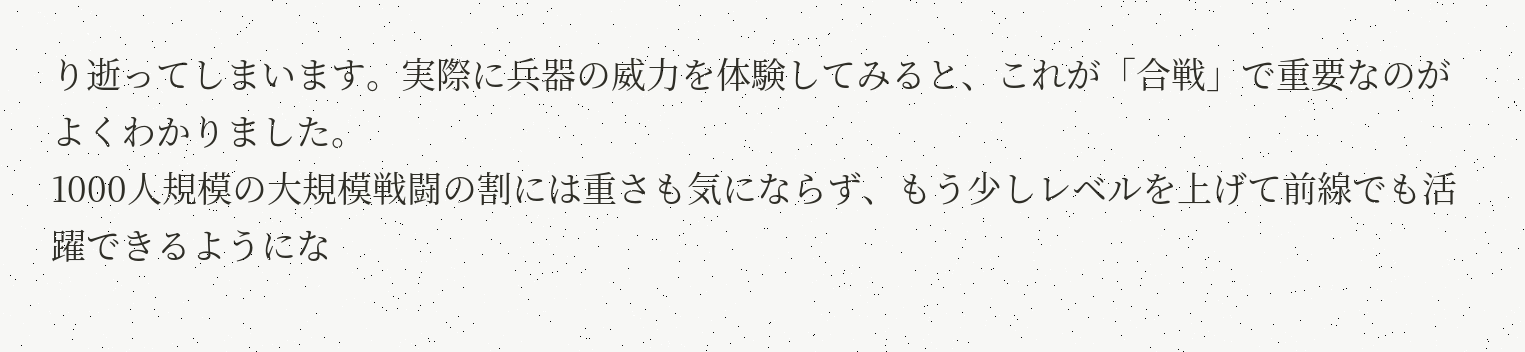り逝ってしまいます。実際に兵器の威力を体験してみると、これが「合戦」で重要なのがよくわかりました。
1000人規模の大規模戦闘の割には重さも気にならず、もう少しレベルを上げて前線でも活躍できるようにな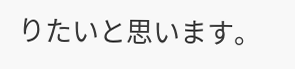りたいと思います。